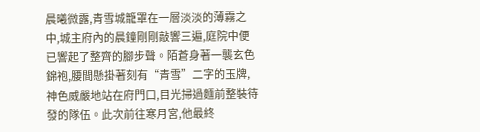晨曦微露,青雪城籠罩在一層淡淡的薄霧之中,城主府內的晨鐘剛剛敲響三遍,庭院中便已響起了整齊的腳步聲。陌蒼身著一襲玄色錦袍,腰間懸掛著刻有“青雪”二字的玉牌,神色威嚴地站在府門口,目光掃過麵前整裝待發的隊伍。此次前往寒月宮,他最終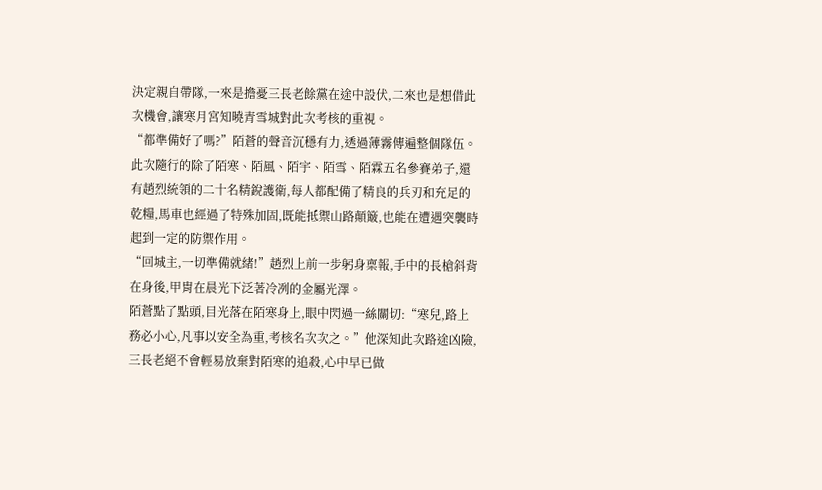決定親自帶隊,一來是擔憂三長老餘黨在途中設伏,二來也是想借此次機會,讓寒月宮知曉青雪城對此次考核的重視。
“都準備好了嗎?”陌蒼的聲音沉穩有力,透過薄霧傳遍整個隊伍。此次隨行的除了陌寒、陌風、陌宇、陌雪、陌霖五名參賽弟子,還有趙烈統領的二十名精銳護衛,每人都配備了精良的兵刃和充足的乾糧,馬車也經過了特殊加固,既能抵禦山路顛簸,也能在遭遇突襲時起到一定的防禦作用。
“回城主,一切準備就緒!”趙烈上前一步躬身稟報,手中的長槍斜背在身後,甲胄在晨光下泛著冷冽的金屬光澤。
陌蒼點了點頭,目光落在陌寒身上,眼中閃過一絲關切:“寒兒,路上務必小心,凡事以安全為重,考核名次次之。”他深知此次路途凶險,三長老絕不會輕易放棄對陌寒的追殺,心中早已做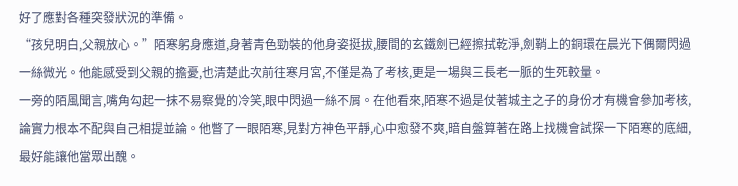好了應對各種突發狀況的準備。
“孩兒明白,父親放心。”陌寒躬身應道,身著青色勁裝的他身姿挺拔,腰間的玄鐵劍已經擦拭乾淨,劍鞘上的銅環在晨光下偶爾閃過一絲微光。他能感受到父親的擔憂,也清楚此次前往寒月宮,不僅是為了考核,更是一場與三長老一脈的生死較量。
一旁的陌風聞言,嘴角勾起一抹不易察覺的冷笑,眼中閃過一絲不屑。在他看來,陌寒不過是仗著城主之子的身份才有機會參加考核,論實力根本不配與自己相提並論。他瞥了一眼陌寒,見對方神色平靜,心中愈發不爽,暗自盤算著在路上找機會試探一下陌寒的底細,最好能讓他當眾出醜。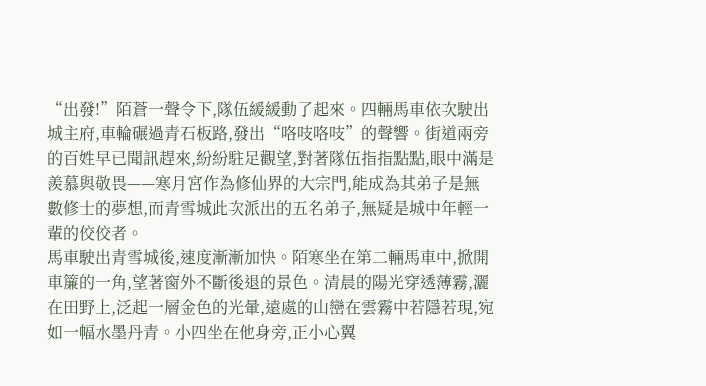“出發!”陌蒼一聲令下,隊伍緩緩動了起來。四輛馬車依次駛出城主府,車輪碾過青石板路,發出“咯吱咯吱”的聲響。街道兩旁的百姓早已聞訊趕來,紛紛駐足觀望,對著隊伍指指點點,眼中滿是羨慕與敬畏——寒月宮作為修仙界的大宗門,能成為其弟子是無數修士的夢想,而青雪城此次派出的五名弟子,無疑是城中年輕一輩的佼佼者。
馬車駛出青雪城後,速度漸漸加快。陌寒坐在第二輛馬車中,掀開車簾的一角,望著窗外不斷後退的景色。清晨的陽光穿透薄霧,灑在田野上,泛起一層金色的光暈,遠處的山巒在雲霧中若隱若現,宛如一幅水墨丹青。小四坐在他身旁,正小心翼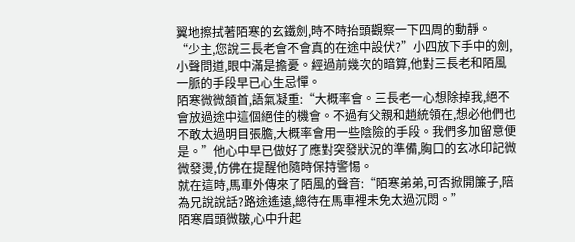翼地擦拭著陌寒的玄鐵劍,時不時抬頭觀察一下四周的動靜。
“少主,您說三長老會不會真的在途中設伏?”小四放下手中的劍,小聲問道,眼中滿是擔憂。經過前幾次的暗算,他對三長老和陌風一脈的手段早已心生忌憚。
陌寒微微頷首,語氣凝重:“大概率會。三長老一心想除掉我,絕不會放過途中這個絕佳的機會。不過有父親和趙統領在,想必他們也不敢太過明目張膽,大概率會用一些陰險的手段。我們多加留意便是。”他心中早已做好了應對突發狀況的準備,胸口的玄冰印記微微發燙,仿佛在提醒他隨時保持警惕。
就在這時,馬車外傳來了陌風的聲音:“陌寒弟弟,可否掀開簾子,陪為兄說說話?路途遙遠,總待在馬車裡未免太過沉悶。”
陌寒眉頭微皺,心中升起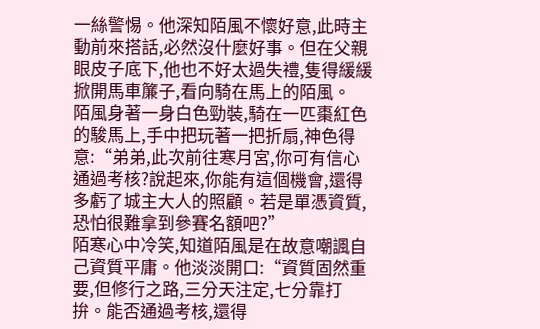一絲警惕。他深知陌風不懷好意,此時主動前來搭話,必然沒什麼好事。但在父親眼皮子底下,他也不好太過失禮,隻得緩緩掀開馬車簾子,看向騎在馬上的陌風。
陌風身著一身白色勁裝,騎在一匹棗紅色的駿馬上,手中把玩著一把折扇,神色得意:“弟弟,此次前往寒月宮,你可有信心通過考核?說起來,你能有這個機會,還得多虧了城主大人的照顧。若是單憑資質,恐怕很難拿到參賽名額吧?”
陌寒心中冷笑,知道陌風是在故意嘲諷自己資質平庸。他淡淡開口:“資質固然重要,但修行之路,三分天注定,七分靠打拚。能否通過考核,還得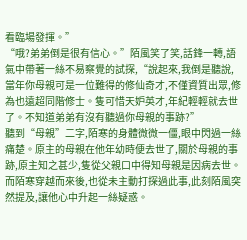看臨場發揮。”
“哦?弟弟倒是很有信心。”陌風笑了笑,話鋒一轉,語氣中帶著一絲不易察覺的試探,“說起來,我倒是聽說,當年你母親可是一位難得的修仙奇才,不僅資質出眾,修為也遠超同階修士。隻可惜天妒英才,年紀輕輕就去世了。不知道弟弟有沒有聽過你母親的事跡?”
聽到“母親”二字,陌寒的身體微微一僵,眼中閃過一絲痛楚。原主的母親在他年幼時便去世了,關於母親的事跡,原主知之甚少,隻從父親口中得知母親是因病去世。而陌寒穿越而來後,也從未主動打探過此事,此刻陌風突然提及,讓他心中升起一絲疑惑。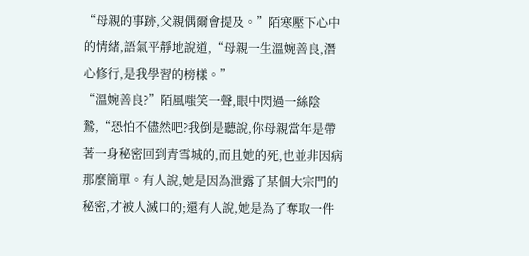“母親的事跡,父親偶爾會提及。”陌寒壓下心中的情緒,語氣平靜地說道,“母親一生溫婉善良,潛心修行,是我學習的榜樣。”
“溫婉善良?”陌風嗤笑一聲,眼中閃過一絲陰鷙,“恐怕不儘然吧?我倒是聽說,你母親當年是帶著一身秘密回到青雪城的,而且她的死,也並非因病那麼簡單。有人說,她是因為泄露了某個大宗門的秘密,才被人滅口的;還有人說,她是為了奪取一件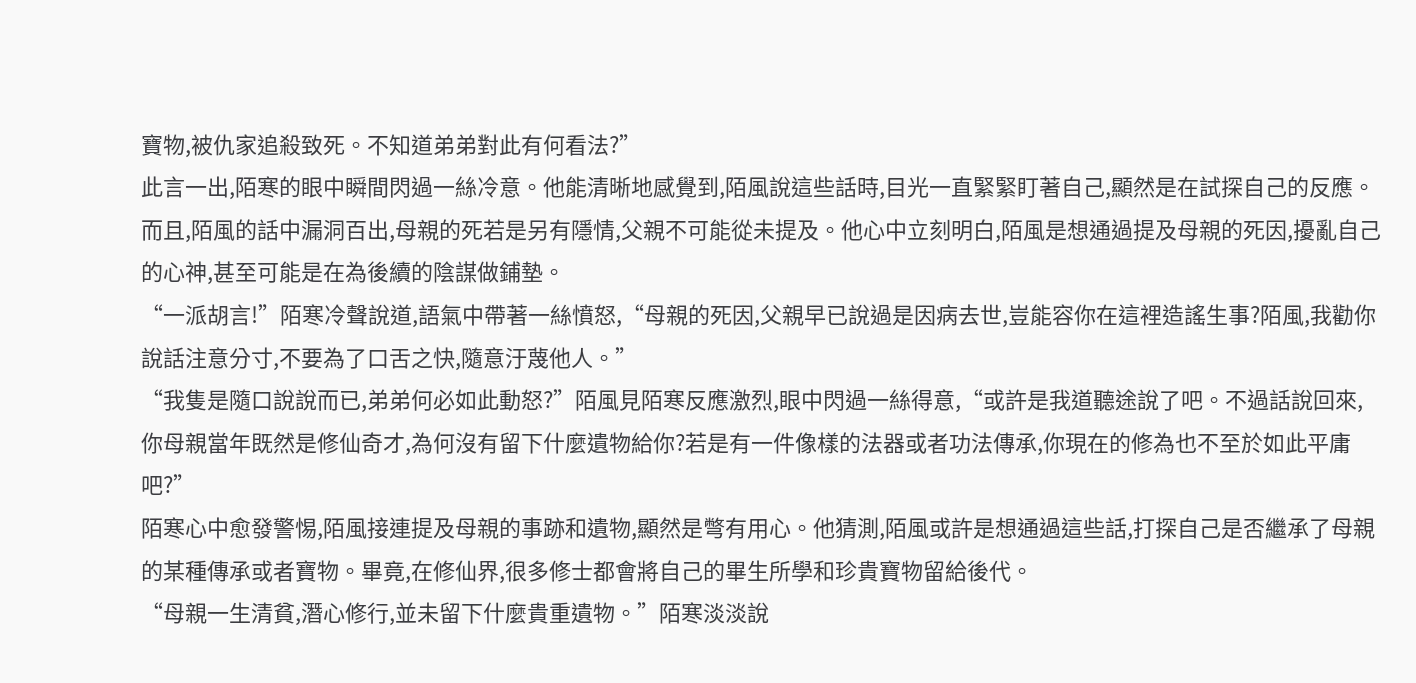寶物,被仇家追殺致死。不知道弟弟對此有何看法?”
此言一出,陌寒的眼中瞬間閃過一絲冷意。他能清晰地感覺到,陌風說這些話時,目光一直緊緊盯著自己,顯然是在試探自己的反應。而且,陌風的話中漏洞百出,母親的死若是另有隱情,父親不可能從未提及。他心中立刻明白,陌風是想通過提及母親的死因,擾亂自己的心神,甚至可能是在為後續的陰謀做鋪墊。
“一派胡言!”陌寒冷聲說道,語氣中帶著一絲憤怒,“母親的死因,父親早已說過是因病去世,豈能容你在這裡造謠生事?陌風,我勸你說話注意分寸,不要為了口舌之快,隨意汙蔑他人。”
“我隻是隨口說說而已,弟弟何必如此動怒?”陌風見陌寒反應激烈,眼中閃過一絲得意,“或許是我道聽途說了吧。不過話說回來,你母親當年既然是修仙奇才,為何沒有留下什麼遺物給你?若是有一件像樣的法器或者功法傳承,你現在的修為也不至於如此平庸吧?”
陌寒心中愈發警惕,陌風接連提及母親的事跡和遺物,顯然是彆有用心。他猜測,陌風或許是想通過這些話,打探自己是否繼承了母親的某種傳承或者寶物。畢竟,在修仙界,很多修士都會將自己的畢生所學和珍貴寶物留給後代。
“母親一生清貧,潛心修行,並未留下什麼貴重遺物。”陌寒淡淡說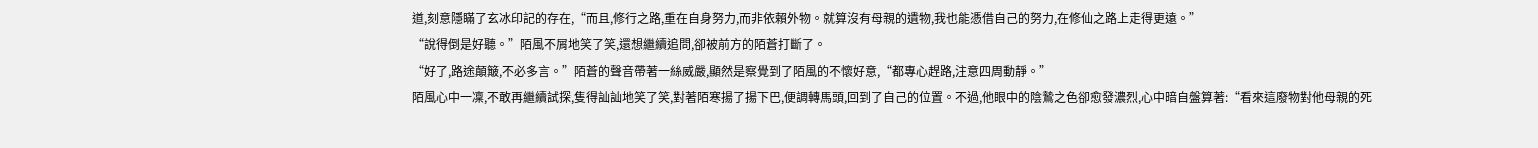道,刻意隱瞞了玄冰印記的存在,“而且,修行之路,重在自身努力,而非依賴外物。就算沒有母親的遺物,我也能憑借自己的努力,在修仙之路上走得更遠。”
“說得倒是好聽。”陌風不屑地笑了笑,還想繼續追問,卻被前方的陌蒼打斷了。
“好了,路途顛簸,不必多言。”陌蒼的聲音帶著一絲威嚴,顯然是察覺到了陌風的不懷好意,“都專心趕路,注意四周動靜。”
陌風心中一凜,不敢再繼續試探,隻得訕訕地笑了笑,對著陌寒揚了揚下巴,便調轉馬頭,回到了自己的位置。不過,他眼中的陰鷙之色卻愈發濃烈,心中暗自盤算著:“看來這廢物對他母親的死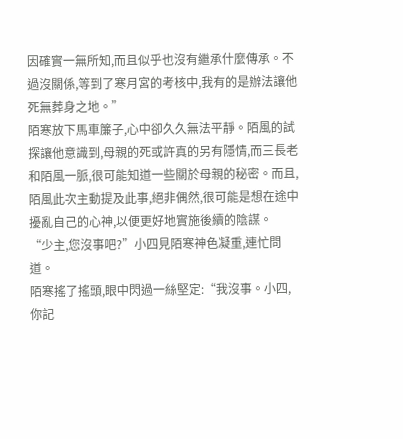因確實一無所知,而且似乎也沒有繼承什麼傳承。不過沒關係,等到了寒月宮的考核中,我有的是辦法讓他死無葬身之地。”
陌寒放下馬車簾子,心中卻久久無法平靜。陌風的試探讓他意識到,母親的死或許真的另有隱情,而三長老和陌風一脈,很可能知道一些關於母親的秘密。而且,陌風此次主動提及此事,絕非偶然,很可能是想在途中擾亂自己的心神,以便更好地實施後續的陰謀。
“少主,您沒事吧?”小四見陌寒神色凝重,連忙問道。
陌寒搖了搖頭,眼中閃過一絲堅定:“我沒事。小四,你記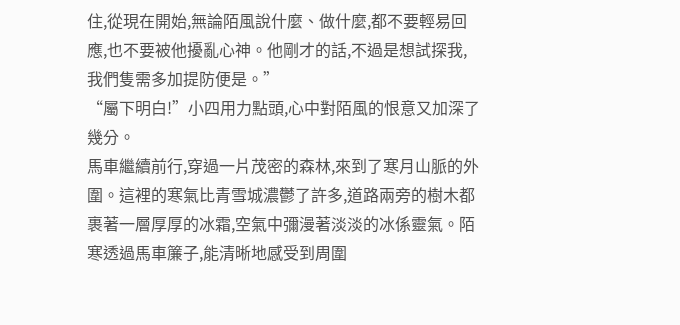住,從現在開始,無論陌風說什麼、做什麼,都不要輕易回應,也不要被他擾亂心神。他剛才的話,不過是想試探我,我們隻需多加提防便是。”
“屬下明白!”小四用力點頭,心中對陌風的恨意又加深了幾分。
馬車繼續前行,穿過一片茂密的森林,來到了寒月山脈的外圍。這裡的寒氣比青雪城濃鬱了許多,道路兩旁的樹木都裹著一層厚厚的冰霜,空氣中彌漫著淡淡的冰係靈氣。陌寒透過馬車簾子,能清晰地感受到周圍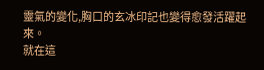靈氣的變化,胸口的玄冰印記也變得愈發活躍起來。
就在這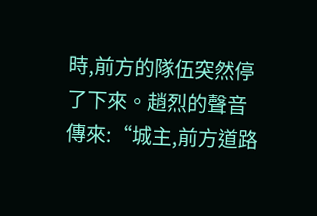時,前方的隊伍突然停了下來。趙烈的聲音傳來:“城主,前方道路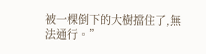被一棵倒下的大樹擋住了,無法通行。”